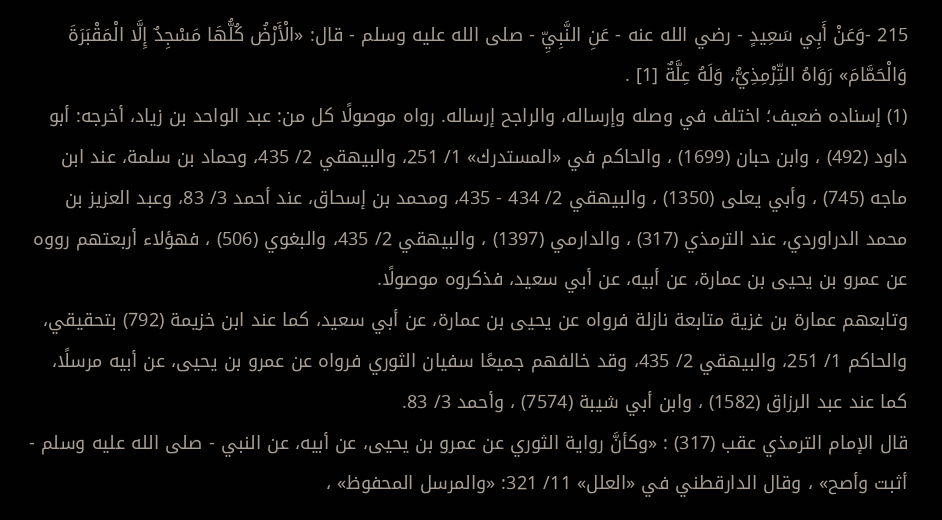215 -وَعَنْ أَبِي سَعِيدٍ - رضي الله عنه - عَنِ النَّبِيِّ - صلى الله عليه وسلم - قال: «الْأَرْضُ كُلُّهَا مَسْجِدٌ إِلَّا الْمَقْبَرَةَ وَالْحَمَّامَ» رَوَاهُ التِّرْمِذِيُّ، وَلَهُ عِلَّةٌ [1] .
(1) إسناده ضعيف؛ اختلف في وصله وإرساله، والراجح إرساله. رواه موصولًا كل من: عبد الواحد بن زياد، أخرجه: أبو داود (492) ، وابن حبان (1699) ، والحاكم في «المستدرك» 1/ 251، والبيهقي 2/ 435، وحماد بن سلمة، عند ابن ماجه (745) ، وأبي يعلى (1350) ، والبيهقي 2/ 434 - 435، ومحمد بن إسحاق، عند أحمد 3/ 83، وعبد العزيز بن محمد الدراوردي، عند الترمذي (317) ، والدارمي (1397) ، والبيهقي 2/ 435، والبغوي (506) ، فهؤلاء أربعتهم رووه عن عمرو بن يحيى بن عمارة، عن أبيه، عن أبي سعيد، فذكروه موصولًا.
وتابعهم عمارة بن غزية متابعة نازلة فرواه عن يحيى بن عمارة، عن أبي سعيد، كما عند ابن خزيمة (792) بتحقيقي، والحاكم 1/ 251، والبيهقي 2/ 435، وقد خالفهم جميعًا سفيان الثوري فرواه عن عمرو بن يحيى، عن أبيه مرسلًا، كما عند عبد الرزاق (1582) ، وابن أبي شيبة (7574) ، وأحمد 3/ 83.
قال الإمام الترمذي عقب (317) : «وكأنَّ رواية الثوري عن عمرو بن يحيى، عن أبيه، عن النبي - صلى الله عليه وسلم - أثبت وأصح» ، وقال الدارقطني في «العلل» 11/ 321: «والمرسل المحفوظ» ،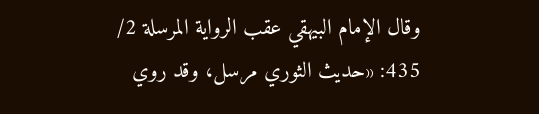وقال الإمام البيهقي عقب الرواية المرسلة 2/ 435: «حديث الثوري مرسل، وقد روي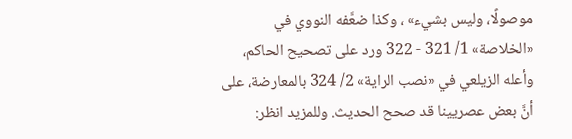موصولًا، وليس بشيء» ، وكذا ضعَّفه النووي في «الخلاصة» 1/ 321 - 322 ورد على تصحيح الحاكم، وأعله الزيلعي في «نصب الراية» 2/ 324 بالمعارضة، على أنَّ بعض عصريينا قد صحح الحديث. وللمزيد انظر: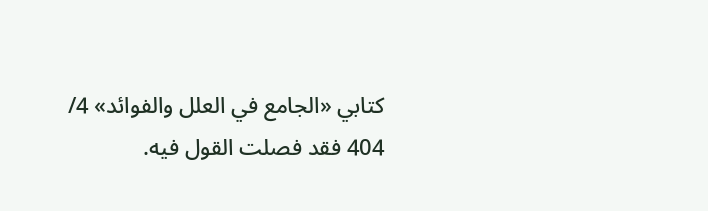كتابي «الجامع في العلل والفوائد» 4/ 404 فقد فصلت القول فيه.